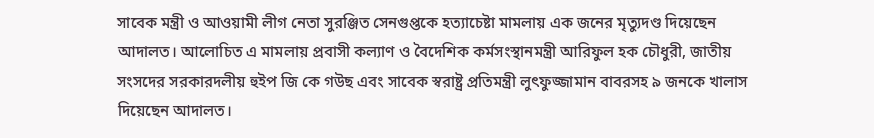সাবেক মন্ত্রী ও আওয়ামী লীগ নেতা সুরঞ্জিত সেনগুপ্তকে হত্যাচেষ্টা মামলায় এক জনের মৃত্যুদণ্ড দিয়েছেন আদালত। আলোচিত এ মামলায় প্রবাসী কল্যাণ ও বৈদেশিক কর্মসংস্থানমন্ত্রী আরিফুল হক চৌধুরী, জাতীয় সংসদের সরকারদলীয় হুইপ জি কে গউছ এবং সাবেক স্বরাষ্ট্র প্রতিমন্ত্রী লুৎফুজ্জামান বাবরসহ ৯ জনকে খালাস দিয়েছেন আদালত।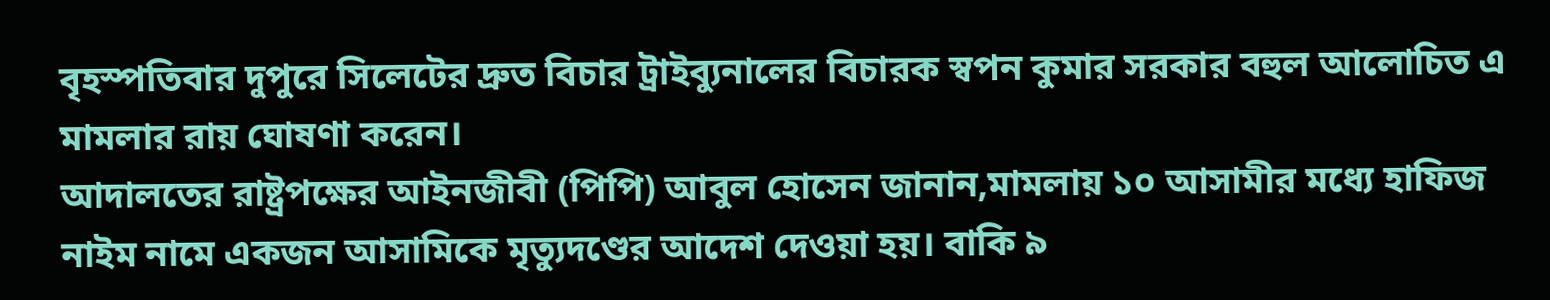বৃহস্পতিবার দুপুরে সিলেটের দ্রুত বিচার ট্রাইব্যুনালের বিচারক স্বপন কুমার সরকার বহুল আলোচিত এ মামলার রায় ঘোষণা করেন।
আদালতের রাষ্ট্রপক্ষের আইনজীবী (পিপি) আবুল হোসেন জানান,মামলায় ১০ আসামীর মধ্যে হাফিজ নাইম নামে একজন আসামিকে মৃত্যুদণ্ডের আদেশ দেওয়া হয়। বাকি ৯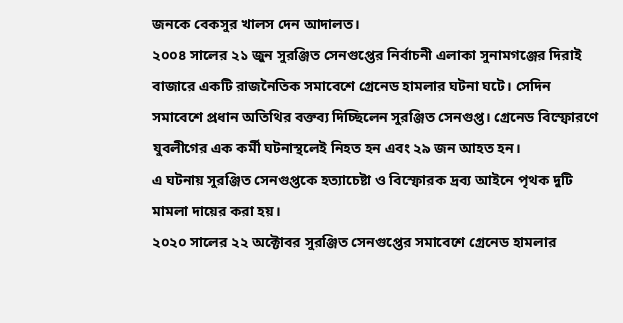জনকে বেকসুর খালস দেন আদালত।
২০০৪ সালের ২১ জুন সুরঞ্জিত সেনগুপ্তের নির্বাচনী এলাকা সুনামগঞ্জের দিরাই বাজারে একটি রাজনৈতিক সমাবেশে গ্রেনেড হামলার ঘটনা ঘটে। সেদিন সমাবেশে প্রধান অতিথির বক্তব্য দিচ্ছিলেন সুরঞ্জিত সেনগুপ্ত। গ্রেনেড বিস্ফোরণে যুবলীগের এক কর্মী ঘটনাস্থলেই নিহত হন এবং ২৯ জন আহত হন।
এ ঘটনায় সুরঞ্জিত সেনগুপ্তকে হত্যাচেষ্টা ও বিস্ফোরক দ্রব্য আইনে পৃথক দুটি মামলা দায়ের করা হয়।
২০২০ সালের ২২ অক্টোবর সুরঞ্জিত সেনগুপ্তের সমাবেশে গ্রেনেড হামলার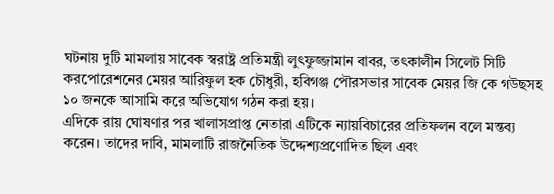ঘটনায় দুটি মামলায় সাবেক স্বরাষ্ট্র প্রতিমন্ত্রী লুৎফুজ্জামান বাবর, তৎকালীন সিলেট সিটি করপোরেশনের মেয়র আরিফুল হক চৌধুরী, হবিগঞ্জ পৌরসভার সাবেক মেয়র জি কে গউছসহ ১০ জনকে আসামি করে অভিযোগ গঠন করা হয়।
এদিকে রায় ঘোষণার পর খালাসপ্রাপ্ত নেতারা এটিকে ন্যায়বিচারের প্রতিফলন বলে মন্তব্য করেন। তাদের দাবি, মামলাটি রাজনৈতিক উদ্দেশ্যপ্রণোদিত ছিল এবং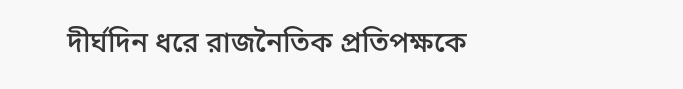দীর্ঘদিন ধরে রাজনৈতিক প্রতিপক্ষকে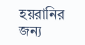হয়রানির জন্য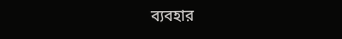ব্যবহার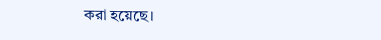করা হয়েছে।